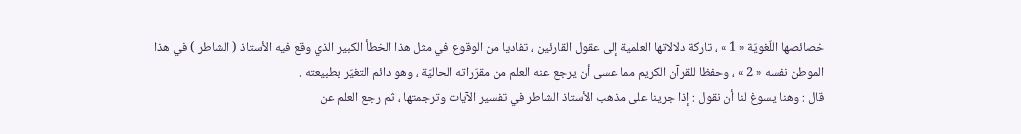خصائصها اللّغويّة « 1 » ، تاركة دلالاتها العلمية إلى عقول القارئين ، تفاديا من الوقوع في مثل هذا الخطأ الكبير الذي وقع فيه الأستاذ ( الشاطر ) في هذا الموطن نفسه « 2 » ، وحفظا للقرآن الكريم مما عسى أن يرجع عنه العلم من مقرّراته الحاليّة ، وهو دائم التغيّر بطبيعته .
قال : وهنا يسوغ لنا أن نقول : إذا جرينا على مذهب الأستاذ الشاطر في تفسير الآيات وترجمتها ، ثم رجع العلم عن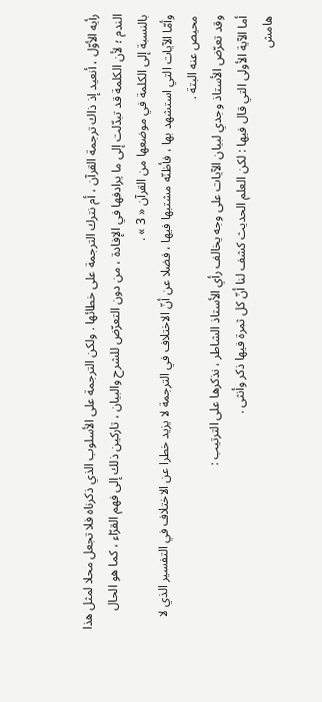رأيه الأوّل ، أنعيد إذ ذاك ترجمة القرآن ، أم نترك الترجمة على خطائها . ولكن الترجمة على الأسلوب الذي ذكرناه فلا تجعل محلا لمثل هذا الندم ؛ لأن الكلمة قد تبدّلت إلى ما يرادفها في الإفادة ، من دون التعرّض للشرح والبيان ، تاركين ذلك إلى فهم القرّاء ، كما هو الحال بالنسبة إلى الكلمة في موضعها من القرآن « 3 » .
وأمّا الآيات التي استشهد بها ، فأظنّه مشتبها فيها ، فضلا عن أنّ الاختلاف في الترجمة لا يزيد خطرا عن الاختلاف في التفسير الذي لا محيص عنه البتة .
وقد تعرّض الأستاذ وجدي لبيان الآيات على وجه يخالف رأي الأستاذ الشاطر ، نذكرها على الترتيب :
أما الآية الأولى التي قال فيها : لكن العلم الحديث كشف لنا أنّ كل ثمرة فيها ذكر وأنثى .
هامش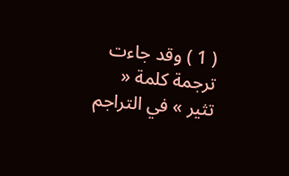( 1 ) وقد جاءت ترجمة كلمة « تثير » في التراجم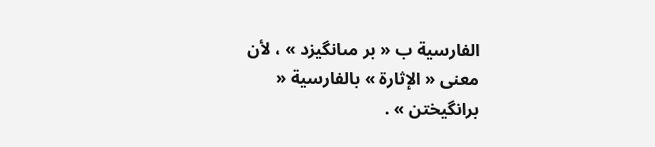الفارسية ب « بر مىانگيزد » ، لأن معنى « الإثارة » بالفارسية « برانگيختن » .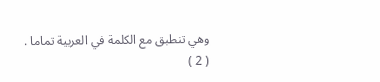وهي تنطبق مع الكلمة في العربية تماما .
( 2 )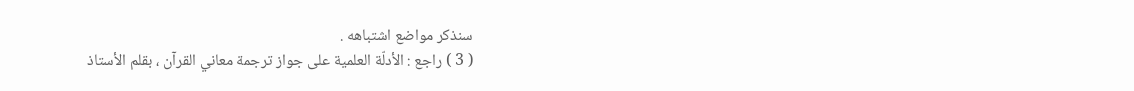سنذكر مواضع اشتباهه .
( 3 ) راجع : الأدلّة العلمية على جواز ترجمة معاني القرآن ، بقلم الأستاذ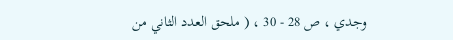وجدي ، ص 28 - 30 ، ( ملحق العدد الثاني من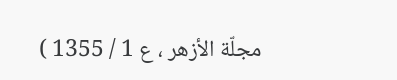مجلّة الأزهر ، ع 1 / 1355 )